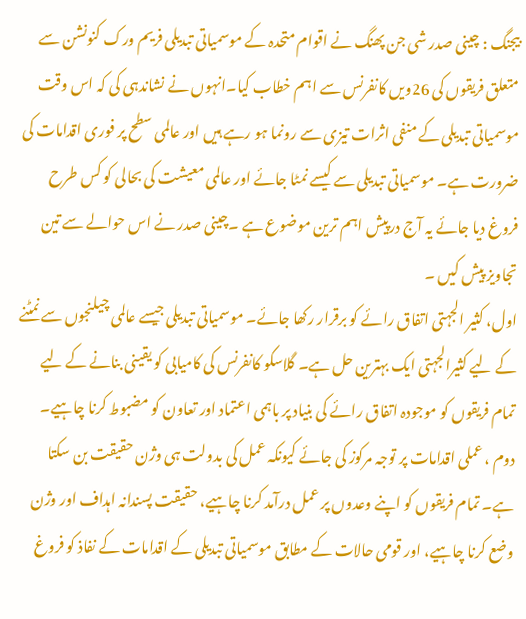بیجنگ : چینی صدر شی جن پھنگ نے اقوام متحدہ کے موسمیاتی تبدیلی فریم ورک کنونشن سے متعلق فریقوں کی 26ویں کانفرنس سے اہم خطاب کیا۔انہوں نے نشاندہی کی کہ اس وقت موسمیاتی تبدیلی کے منفی اثرات تیزی سے رونما ہو رہے ہیں اور عالمی سطح پر فوری اقدامات کی ضرورت ہے۔ موسمیاتی تبدیلی سے کیسے نمٹا جائے اور عالمی معیشت کی بحالی کو کس طرح فروغ دیا جائے یہ آج درپیش اہم ترین موضوع ہے ۔چینی صدر نے اس حوالے سے تین تجاویز پیش کیں ۔
اول، کثیر الجہتی اتفاق رائے کو برقرار رکھا جائے۔ موسمیاتی تبدیلی جیسے عالمی چیلنجوں سے نمٹنے کے لیے کثیرالجہتی ایک بہترین حل ہے۔ گلاسکو کانفرنس کی کامیابی کو یقینی بنانے کے لیے تمام فریقوں کو موجودہ اتفاق رائے کی بنیاد پر باہمی اعتماد اور تعاون کو مضبوط کرنا چاہیے۔
دوم ، عملی اقدامات پر توجہ مرکوز کی جائے کیونکہ عمل کی بدولت ہی وژن حقیقت بن سکتا ہے۔ تمام فریقوں کو اپنے وعدوں پر عمل درآمد کرنا چاہیے، حقیقت پسندانہ اہداف اور وژن وضع کرنا چاہیے، اور قومی حالات کے مطابق موسمیاتی تبدیلی کے اقدامات کے نفاذ کو فروغ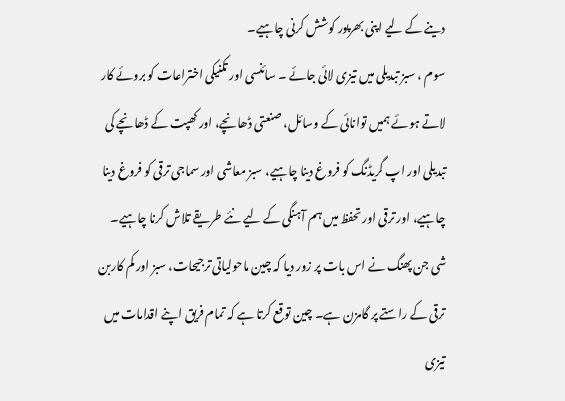دینے کے لیے اپنی بھرپور کوشش کرنی چاہیے۔
سوم ، سبز تبدیلی میں تیزی لائی جائے ۔ سائنسی اور تکنیکی اختراعات کو بروئے کار لاتے ہوئے ہمیں توانائی کے وسائل، صنعتی ڈھانچے، اور کھپت کے ڈھانچے کی تبدیلی اور اپ گریڈنگ کو فروغ دینا چاہیے، سبز معاشی اور سماجی ترقی کو فروغ دینا چاہیے، اور ترقی اور تحفظ میں ہم آہنگی کے لیے نئے طریقے تلاش کرنا چاہیے۔
شی جن پھنگ نے اس بات پر زور دیا کہ چین ماحولیاتی ترجیحات، سبز اور کم کاربن ترقی کے راستے پر گامزن ہے۔ چین توقع کرتا ہے کہ تمام فریق اپنے اقدامات میں تیزی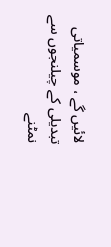لائیں گے ، موسمیاتی تبدیلی کے چیلنجوں سے نمٹنے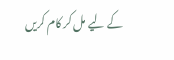کے لیے مل کر کام کریں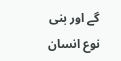گے اور بنی نوع انسان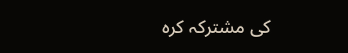کی مشترکہ کرہ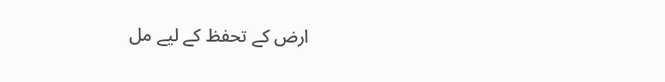ارض کے تحفظ کے لیے مل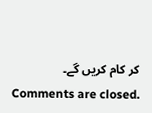کر کام کریں گے۔
Comments are closed.